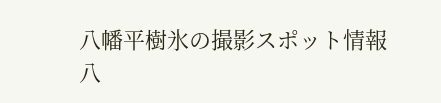八幡平樹氷の撮影スポット情報
八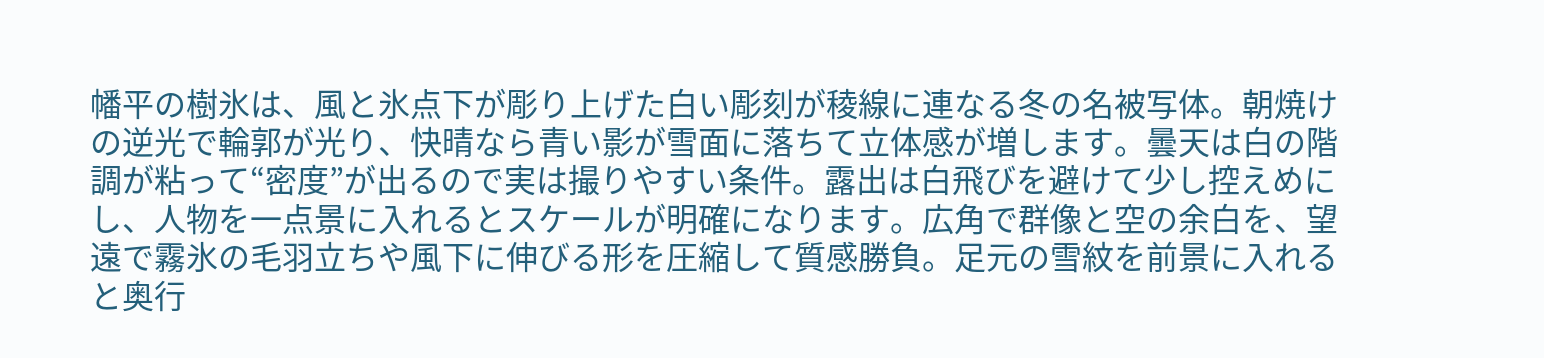幡平の樹氷は、風と氷点下が彫り上げた白い彫刻が稜線に連なる冬の名被写体。朝焼けの逆光で輪郭が光り、快晴なら青い影が雪面に落ちて立体感が増します。曇天は白の階調が粘って“密度”が出るので実は撮りやすい条件。露出は白飛びを避けて少し控えめにし、人物を一点景に入れるとスケールが明確になります。広角で群像と空の余白を、望遠で霧氷の毛羽立ちや風下に伸びる形を圧縮して質感勝負。足元の雪紋を前景に入れると奥行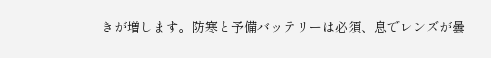きが増します。防寒と予備バッテリーは必須、息でレンズが曇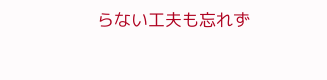らない工夫も忘れず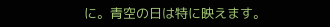に。青空の日は特に映えます。